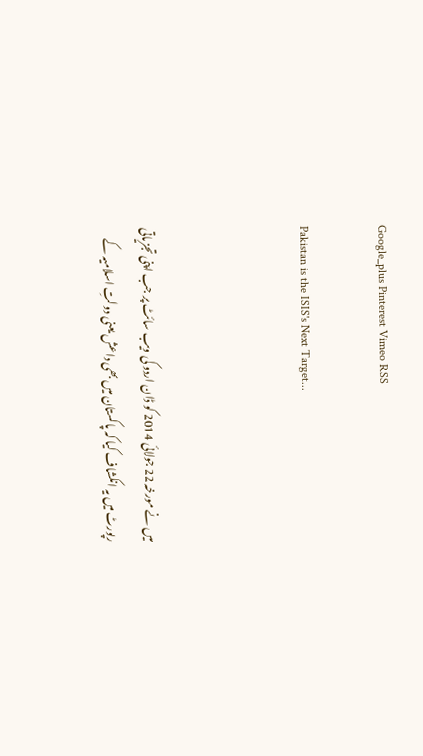Google_plus Pinterest Vimeo RSS

Pakistan is the ISIS's Next Target...



میں نے مورخہ 22 جولائی 2014 کو ڈان اردو کی ویب سائٹ پر جب اپنی تجزیاتی رپورٹ میں یہ انکشاف کیا کہ پاکستان میں بھی داعش یعنی دولتِ اسلامیہ کے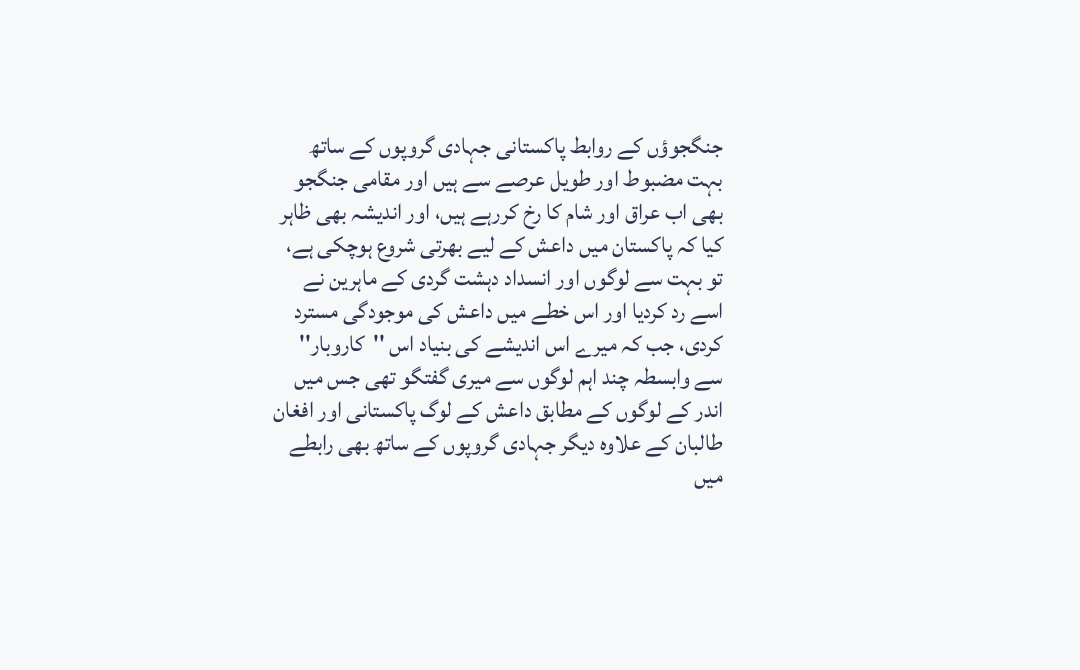جنگجوؤں کے روابط پاکستانی جہادی گروپوں کے ساتھ بہت مضبوط اور طویل عرصے سے ہیں اور مقامی جنگجو بھی اب عراق اور شام کا رخ کررہے ہیں، اور اندیشہ بھی ظاہر کیا کہ پاکستان میں داعش کے لیے بھرتی شروع ہوچکی ہے، تو بہت سے لوگوں اور انسداد دہشت گردی کے ماہرین نے اسے رد کردیا اور اس خطے میں داعش کی موجودگی مسترد کردی، جب کہ میرے اس اندیشے کی بنیاد اس ''کاروبار'' سے وابسطہ چند اہم لوگوں سے میری گفتگو تھی جس میں اندر کے لوگوں کے مطابق داعش کے لوگ پاکستانی اور افغان طالبان کے علاوہ دیگر جہادی گروپوں کے ساتھ بھی رابطے میں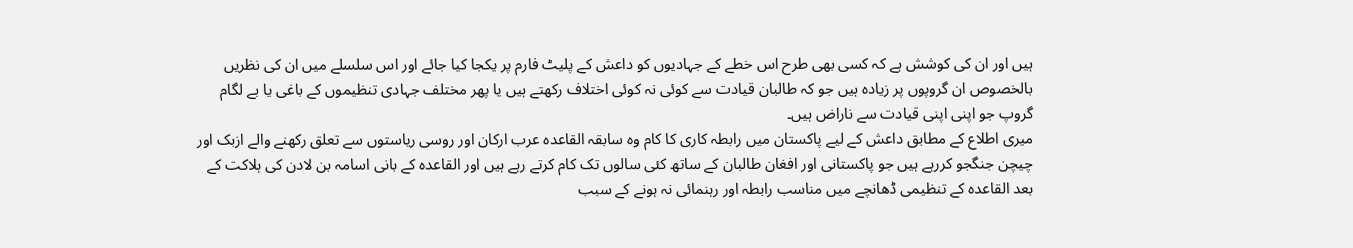ہیں اور ان کی کوشش ہے کہ کسی بھی طرح اس خطے کے جہادیوں کو داعش کے پلیٹ فارم پر یکجا کیا جائے اور اس سلسلے میں ان کی نظریں بالخصوص ان گروپوں پر زیادہ ہیں جو کہ طالبان قیادت سے کوئی نہ کوئی اختلاف رکھتے ہیں یا پھر مختلف جہادی تنظیموں کے باغی یا بے لگام گروپ جو اپنی اپنی قیادت سے ناراض ہیں۔
میری اطلاع کے مطابق داعش کے لیے پاکستان میں رابطہ کاری کا کام وہ سابقہ القاعدہ عرب ارکان اور روسی ریاستوں سے تعلق رکھنے والے ازبک اور چیچن جنگجو کررہے ہیں جو پاکستانی اور افغان طالبان کے ساتھ کئی سالوں تک کام کرتے رہے ہیں اور القاعدہ کے بانی اسامہ بن لادن کی ہلاکت کے بعد القاعدہ کے تنظیمی ڈھانچے میں مناسب رابطہ اور رہنمائی نہ ہونے کے سبب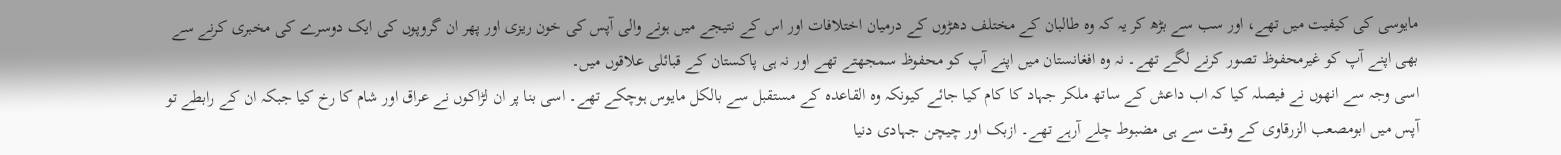مایوسی کی کیفیت میں تھے، اور سب سے بڑھ کر یہ کہ وہ طالبان کے مختلف دھڑوں کے درمیان اختلافات اور اس کے نتیجے میں ہونے والی آپس کی خون ریزی اور پھر ان گروپوں کی ایک دوسرے کی مخبری کرنے سے بھی اپنے آپ کو غیرمحفوظ تصور کرنے لگے تھے۔ نہ وہ افغانستان میں اپنے آپ کو محفوظ سمجھتے تھے اور نہ ہی پاکستان کے قبائلی علاقوں میں۔
اسی وجہ سے انھوں نے فیصلہ کیا کہ اب داعش کے ساتھ ملکر جہاد کا کام کیا جائے کیونکہ وہ القاعدہ کے مستقبل سے بالکل مایوس ہوچکے تھے۔ اسی بنا پر ان لڑاکوں نے عراق اور شام کا رخ کیا جبکہ ان کے رابطے تو آپس میں ابومصعب الزرقاوی کے وقت سے ہی مضبوط چلے آرہے تھے۔ ازبک اور چیچن جہادی دنیا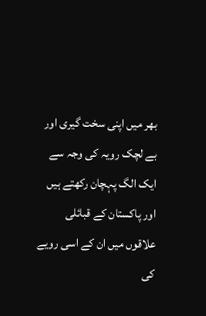بھر میں اپنی سخت گیری اور بے لچک رویہ کی وجہ سے ایک الگ پہچان رکھتے ہیں اور پاکستان کے قبائلی علاقوں میں ان کے اسی رویے کی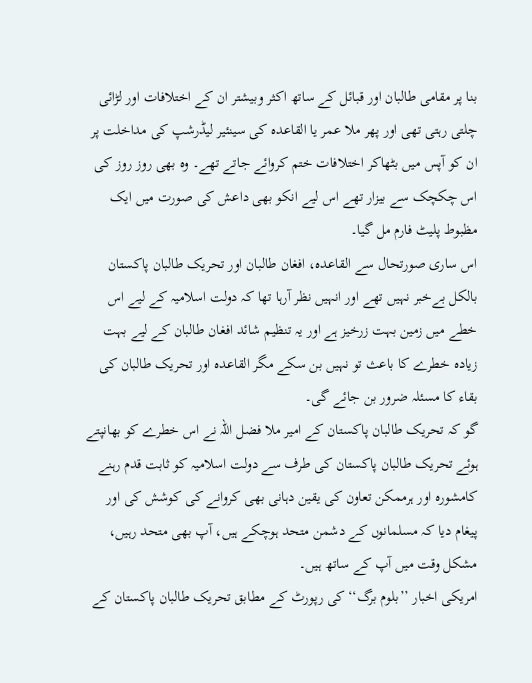بنا پر مقامی طالبان اور قبائل کے ساتھ اکثر وبیشتر ان کے اختلافات اور لڑائی چلتی رہتی تھی اور پھر ملا عمر یا القاعدہ کی سینئیر لیڈرشپ کی مداخلت پر ان کو آپس میں بٹھاکر اختلافات ختم کروائے جاتے تھے۔ وہ بھی روز روز کی اس چکچک سے بیزار تھے اس لیے انکو بھی داعش کی صورت میں ایک مظبوط پلیٹ فارم مل گیا۔
اس ساری صورتحال سے القاعدہ، افغان طالبان اور تحریک طالبان پاکستان بالکل بےخبر نہیں تھے اور انہیں نظر آرہا تھا کہ دولت اسلامیہ کے لیے اس خطے میں زمین بہت زرخیز ہے اور یہ تنظیم شائد افغان طالبان کے لیے بہت زیادہ خطرے کا باعث تو نہیں بن سکے مگر القاعدہ اور تحریک طالبان کی بقاء کا مسئلہ ضرور بن جائے گی۔
گو کہ تحریک طالبان پاکستان کے امیر ملا فضل اللہ نے اس خطرے کو بھانپتے ہوئے تحریک طالبان پاکستان کی طرف سے دولت اسلامیہ کو ثابت قدم رہنے کامشورہ اور ہرممکن تعاون کی یقین دہانی بھی کروانے کی کوشش کی اور پیغام دیا کہ مسلمانوں کے دشمن متحد ہوچکے ہیں، آپ بھی متحد رہیں، مشکل وقت میں آپ کے ساتھ ہیں۔
امریکی اخبار ’’بلوم برگ‘‘ کی رپورٹ کے مطابق تحریک طالبان پاکستان کے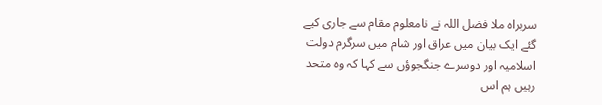سربراہ ملا فضل اللہ نے نامعلوم مقام سے جاری کیے گئے ایک بیان میں عراق اور شام میں سرگرم دولت اسلامیہ اور دوسرے جنگجوؤں سے کہا کہ وہ متحد رہیں ہم اس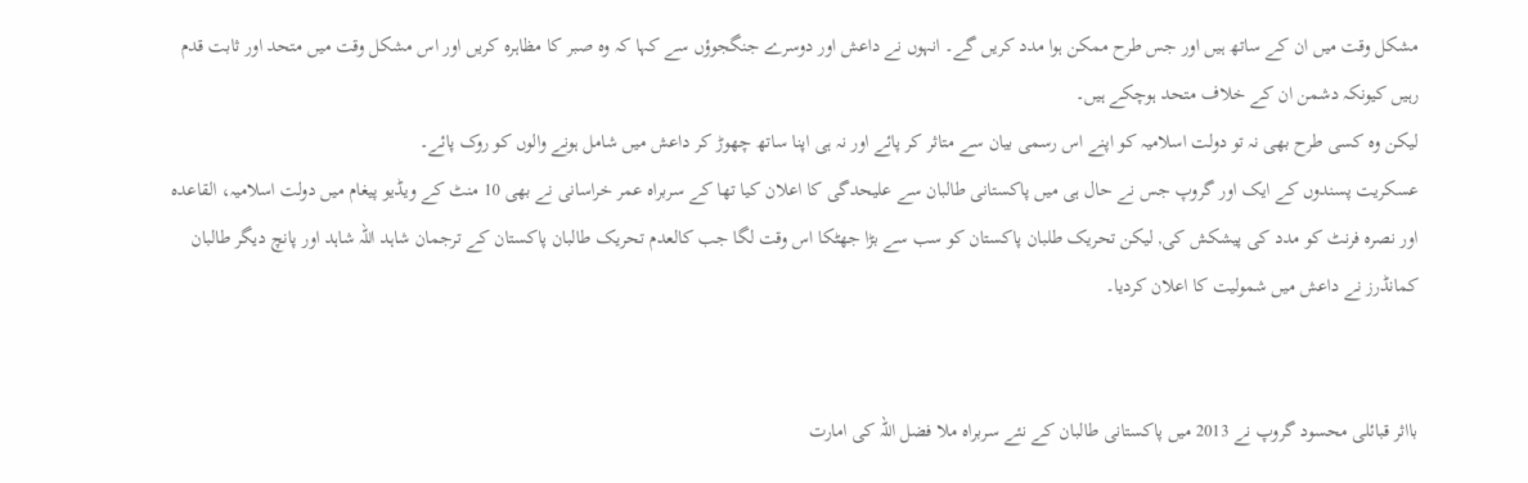مشکل وقت میں ان کے ساتھ ہیں اور جس طرح ممکن ہوا مدد کریں گے۔ انہوں نے داعش اور دوسرے جنگجوؤں سے کہا کہ وہ صبر کا مظاہرہ کریں اور اس مشکل وقت میں متحد اور ثابت قدم رہیں کیونکہ دشمن ان کے خلاف متحد ہوچکے ہیں۔
لیکن وہ کسی طرح بھی نہ تو دولت اسلامیہ کو اپنے اس رسمی بیان سے متاثر کر پائے اور نہ ہی اپنا ساتھ چھوڑ کر داعش میں شامل ہونے والوں کو روک پائے۔
عسکریت پسندوں کے ایک اور گروپ جس نے حال ہی میں پاکستانی طالبان سے علیحدگی کا اعلان کیا تھا کے سربراہ عمر خراسانی نے بھی 10 منٹ کے ویڈیو پیغام میں دولت اسلامیہ، القاعدہ اور نصرہ فرنٹ کو مدد کی پیشکش کی, لیکن تحریک طلبان پاکستان کو سب سے بڑا جھٹکا اس وقت لگا جب کالعدم تحریک طالبان پاکستان کے ترجمان شاہد اللہ شاہد اور پانچ دیگر طالبان کمانڈرز نے داعش میں شمولیت کا اعلان کردیا۔


بااثر قبائلی محسود گروپ نے 2013 میں پاکستانی طالبان کے نئے سربراہ ملا فضل اللہ کی امارت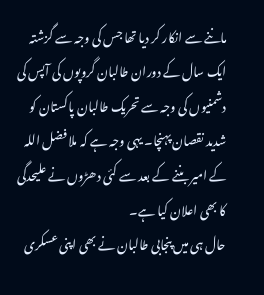ماننے سے انکار کر دیا تھا جس کی وجہ سے گزشتہ ایک سال کے دوران طالبان گروپوں کی آپس کی دشمنیوں کی وجہ سے تحریک طالبان پاکستان کو شدید نقصان پہنچا۔ یہی وجہ ہے کہ ملا فضل اللہ کے امیر بننے کے بعد سے کئی دھڑوں نے علیحدگی کا بھی اعلان کیا ہے۔
حال ہی میں پنجابی طالبان نے بھی اپنی عسکری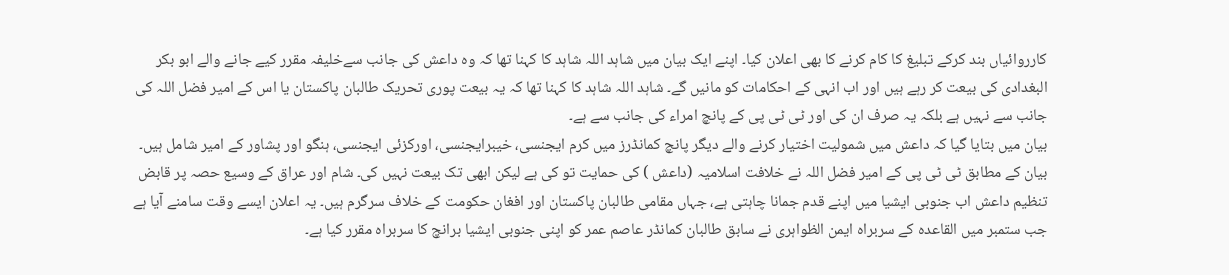کارروائیاں بند کرکے تبلیغ کا کام کرنے کا بھی اعلان کیا۔ اپنے ایک بیان میں شاہد اللہ شاہد کا کہنا تھا کہ وہ داعش کی جانب سےخلیفہ مقرر کیے جانے والے ابو بکر البغدادی کی بیعت کر رہے ہیں اور اب انہی کے احکامات کو مانیں گے۔ شاہد اللہ شاہد کا کہنا تھا کہ یہ بیعت پوری تحریک طالبان پاکستان یا اس کے امیر فضل اللہ کی جانب سے نہیں ہے بلکہ یہ صرف ان کی اور ٹی ٹی پی کے پانچ امراء کی جانب سے ہے۔
بیان میں بتایا گیا کہ داعش میں شمولیت اختیار کرنے والے دیگر پانچ کمانڈرز میں کرم ایجنسی، خیبرایجنسی، اورکزئی ایجنسی، ہنگو اور پشاور کے امیر شامل ہیں۔ بیان کے مطابق ٹی ٹی پی کے امیر فضل اللہ نے خلافت اسلامیہ (داعش ) کی حمایت تو کی ہے لیکن ابھی تک بیعت نہیں کی۔ شام اور عراق کے وسیع حصہ پر قابض تنظیم داعش اب جنوبی ایشیا میں اپنے قدم جمانا چاہتی ہے، جہاں مقامی طالبان پاکستان اور افغان حکومت کے خلاف سرگرم ہیں۔ یہ اعلان ایسے وقت سامنے آیا ہے جب ستمبر میں القاعدہ کے سربراہ ایمن الظواہری نے سابق طالبان کمانڈر عاصم عمر کو اپنی جنوبی ایشیا برانچ کا سربراہ مقرر کیا ہے۔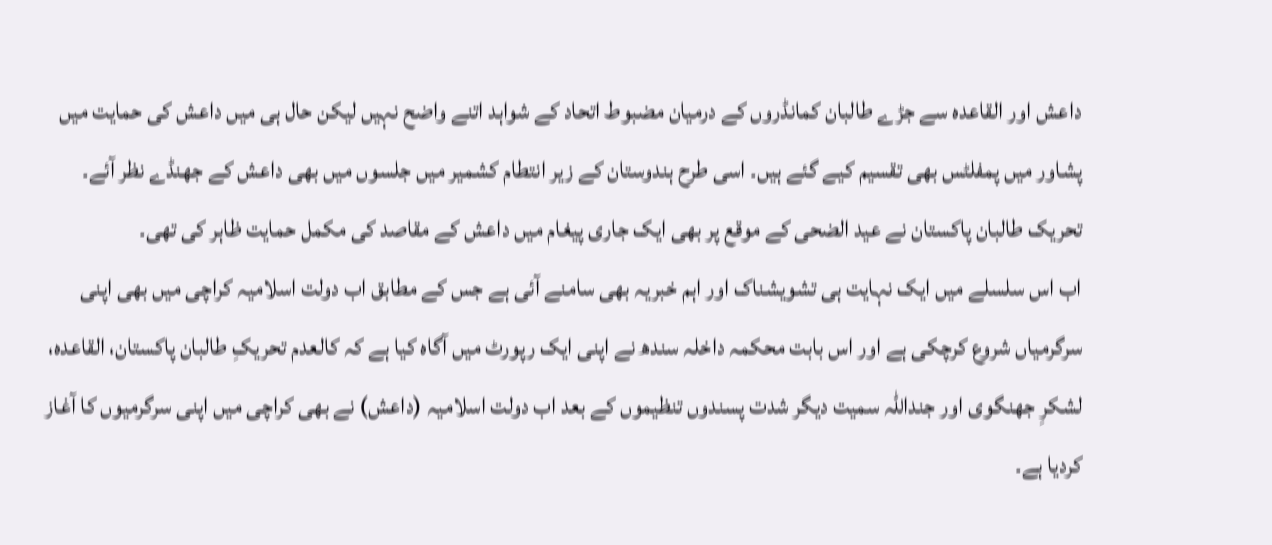داعش اور القاعدہ سے جڑے طالبان کمانڈروں کے درمیان مضبوط اتحاد کے شواہد اتنے واضح نہیں لیکن حال ہی میں داعش کی حمایت میں پشاور میں پمفلٹس بھی تقسیم کیے گئے ہیں۔ اسی طرح ہندوستان کے زیر انتطام کشمیر میں جلسوں میں بھی داعش کے جھنڈے نظر آئے۔ تحریک طالبان پاکستان نے عید الضحی کے موقع پر بھی ایک جاری پیغام میں داعش کے مقاصد کی مکمل حمایت ظاہر کی تھی۔
اب اس سلسلے میں ایک نہایت ہی تشویشناک اور اہم خبریہ بھی سامنے آئی ہے جس کے مطابق اب دولت اسلامیہ کراچی میں بھی اپنی سرگرمیاں شروع کرچکی ہے اور اس بابت محکمہ داخلہ سندھ نے اپنی ایک رپورٹ میں آگاہ کیا ہے کہ کالعدم تحریکِ طالبان پاکستان، القاعدہ، لشکرِ جھنگوی اور جنداللہ سمیت دیگر شدت پسندوں تنظیموں کے بعد اب دولت اسلامیہ (داعش) نے بھی کراچی میں اپنی سرگرمیوں کا آغاز کردیا ہے۔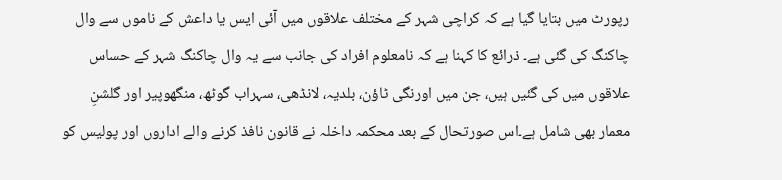رپورٹ میں بتایا گیا ہے کہ کراچی شہر کے مختلف علاقوں میں آئی ایس یا داعش کے ناموں سے وال چاکنگ کی گئی ہے۔ ذرائع کا کہنا ہے کہ نامعلوم افراد کی جانب سے یہ وال چاکنگ شہر کے حساس علاقوں میں کی گئیں ہیں، جن میں اورنگی ٹاؤن، بلدیہ، لانڈھی، سہراب گوٹھ، منگھوپیر اور گلشنِ معمار بھی شامل ہے۔اس صورتحال کے بعد محکمہ داخلہ نے قانون نافذ کرنے والے اداروں اور پولیس کو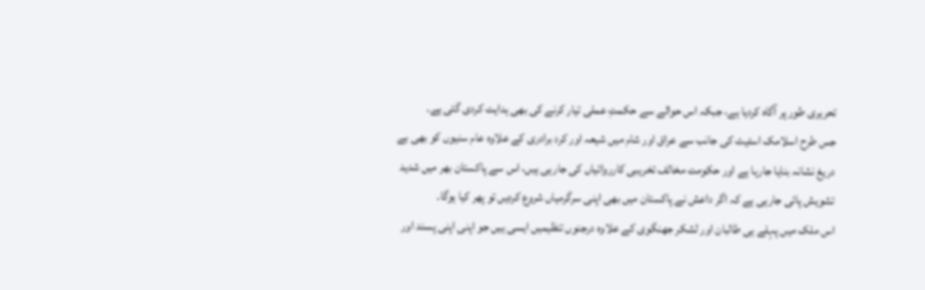تحریری طور پر آگاہ کردیا ہے، جبکہ اس حوالے سے حکمتِ عملی تیار کرنے کی بھی ہدایت کردی گئی ہے۔
جس طرح اسلامک اسٹیٹ کی جانب سے عراق اور شام میں شیعہ اور کرد برادری کے علاوہ عام سنیوں کو بھی بے دریغ نشانہ بنایا جارہا ہے اور حکومت مخالف تخریبی کارروائیاں کی جارہی ہیں، اس سے پاکستان بھر میں شدید تشویش پائی جارہی ہے کہ اگر داعش نے پاکستان میں بھی اپنی سرگرمیاں شروع کردیں تو پھر کیا ہوگا۔
اس ملک میں پہلے ہی طالبان اور لشکر جھنگوی کے علاوہ درجنوں تنظیمیں ایسی ہیں جو اپنی اپنی پسند اور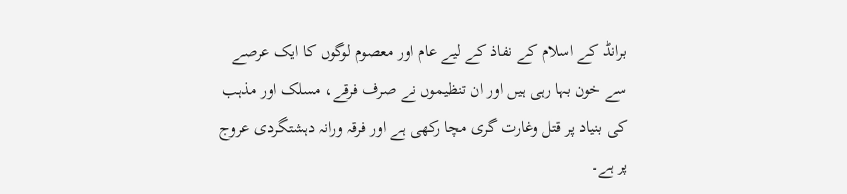برانڈ کے اسلام کے نفاذ کے لیے عام اور معصوم لوگوں کا ایک عرصے سے خون بہا رہی ہیں اور ان تنظیموں نے صرف فرقے، مسلک اور مذہب کی بنیاد پر قتل وغارت گری مچا رکھی ہے اور فرقہ ورانہ دہشتگردی عروج پر ہے۔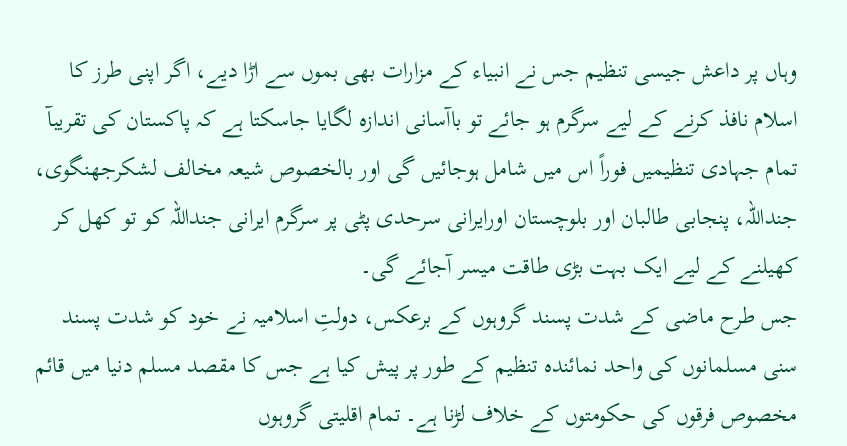وہاں پر داعش جیسی تنظیم جس نے انبیاء کے مزارات بھی بموں سے اڑا دیے، اگر اپنی طرز کا اسلام نافذ کرنے کے لیے سرگرم ہو جائے تو باآسانی اندازہ لگایا جاسکتا ہے کہ پاکستان کی تقریبآ تمام جہادی تنظیمیں فوراً اس میں شامل ہوجائیں گی اور بالخصوص شیعہ مخالف لشکرجھنگوی، جنداللہ، پنجابی طالبان اور بلوچستان اورایرانی سرحدی پٹی پر سرگرم ایرانی جنداللہ کو تو کھل کر کھیلنے کے لیے ایک بہت بڑی طاقت میسر آجائے گی۔
جس طرح ماضی کے شدت پسند گروہوں کے برعکس، دولتِ اسلامیہ نے خود کو شدت پسند سنی مسلمانوں کی واحد نمائندہ تنظیم کے طور پر پیش کیا ہے جس کا مقصد مسلم دنیا میں قائم مخصوص فرقوں کی حکومتوں کے خلاف لڑنا ہے۔ تمام اقلیتی گروہوں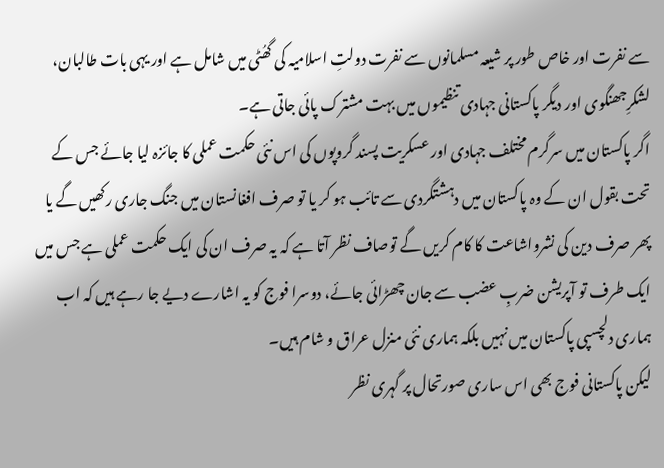سے نفرت اور خاص طور پر شیعہ مسلمانوں سے نفرت دولتِ اسلامیہ کی گھُٹی میں شامل ہے اور یہی بات طالبان، لشکرِجھنگوی اور دیگر پاکستانی جہادی تنظیموں میں بہت مشترک پائی جاتی ہے۔
اگر پاکستان میں سرگرم مختلف جہادی اور عسکریت پسند گروپوں کی اس نئی حکمت عملی کا جائزہ لیا جائے جس کے تحت بقول ان کے وہ پاکستان میں دہشتگردی سے تائب ہو کر یا تو صرف افغانستان میں جنگ جاری رکھیں گے یا پھر صرف دین کی نشرواشاعت کا کام کریں گے توصاف نظر آتا ہے کہ یہ صرف ان کی ایک حکمت عملی ہے جس میں ایک طرف تو آپریشن ضربِ عضب سے جان چھڑائی جائے، دوسرا فوج کو یہ اشارے دیے جا رہے ہیں کہ اب ہماری دلچسپی پاکستان میں نہیں بلکہ ہماری نئی منزل عراق و شام ہیں۔
لیکن پاکستانی فوج بھی اس ساری صورتحال پر گہری نظر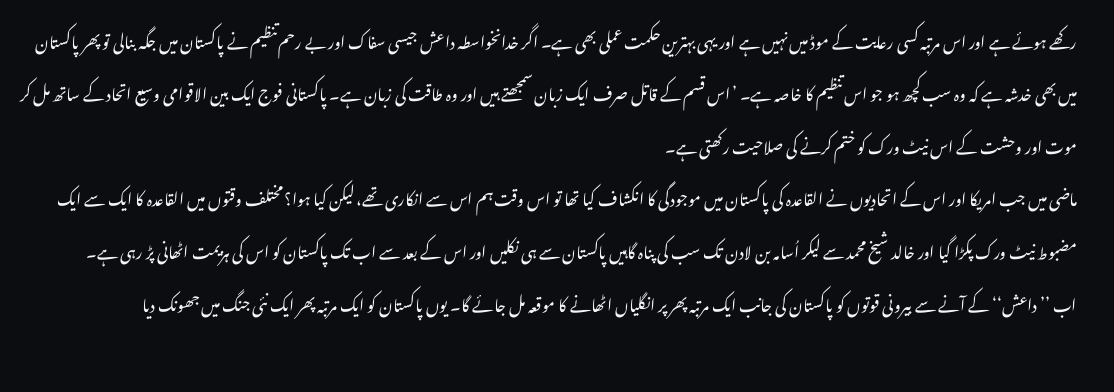رکھے ہوئے ہے اور اس مرتبہ کسی رعایت کے موڈ میں نہیں ہے اور یہی بہترین حکمت عملی بھی ہے۔ اگر خدانخواسطہ داعش جیسی سفاک اور بے رحم تنظیم نے پاکستان میں جگہ بنالی تو پھر پاکستان میں بھی خدشہ ہے کہ وہ سب کچھ ہو جو اس تنظیم کا خاصہ ہے۔ ’اس قسم کے قاتل صرف ایک زبان سمجھتے ہیں اور وہ طاقت کی زبان ہے۔ پاکستانی فوج ایک بین الاقوامی وسیع اتحاد کے ساتھ مل کر موت اور وحشت کے اس نیٹ ورک کو ختم کرنے کی صلاحیت رکھتی ہے۔
ماضی میں جب امریکا اور اس کے اتحادیوں نے القاعدہ کی پاکستان میں موجودگی کا انکشاف کیا تھا تو اس وقت ہم اس سے انکاری تھے، لیکن کیا ہوا؟ مختلف وقتوں میں القاعدہ کا ایک سے ایک مضبوط نیٹ ورک پکڑا گیا اور خالد شیخ محمد سے لیکر اُسامہ بن لادن تک سب کی پناہ گاہیں پاکستان سے ہی نکلیں اور اس کے بعد سے اب تک پاکستان کو اس کی ہزیمت اٹھانی پڑ رہی ہے۔
اب ’’داعش‘‘ کے آنے سے بیرونی قوتوں کو پاکستان کی جانب ایک مرتبہ پھر پر انگلیاں اٹھانے کا موقعہ مل جائے گا۔ یوں پاکستان کو ایک مرتبہ پھر ایک نئی جنگ میں جھونک دیا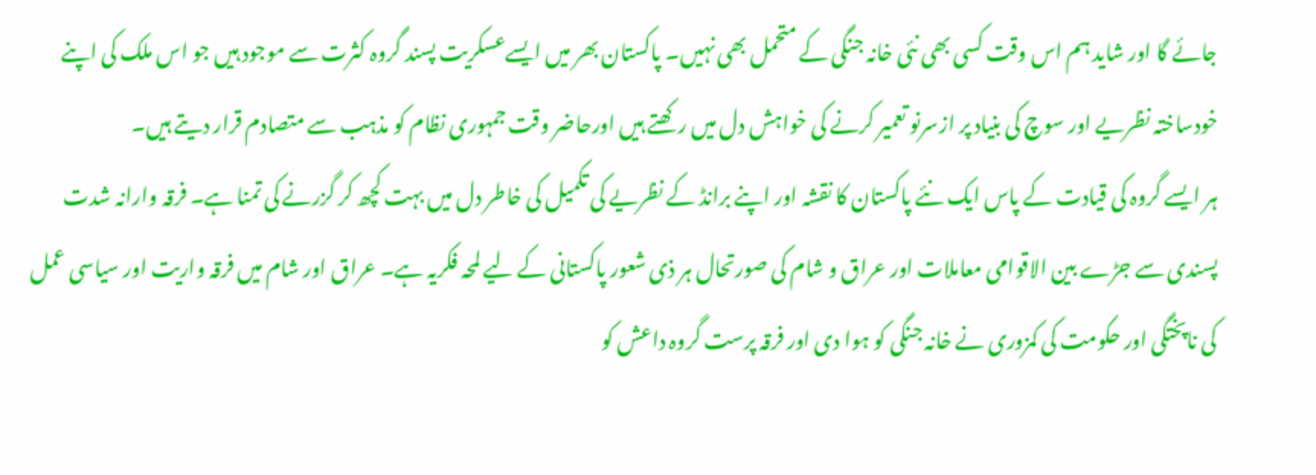جائے گا اور شاید ہم اس وقت کسی بھی نئی خانہ جنگی کے متحمل بھی نہیں۔ پاکستان بھر میں ایسےعسکریت پسند گروہ کثرت سے موجود ہیں جو اس ملک کی اپنے خودساختہ نظریے اور سوچ کی بنیاد پر ازسرنو تعمیر کرنے کی خواہش دل میں رکھتے ہیں اورحاضر وقت جمہوری نظام کو مذہب سے متصادم قرار دیتے ہیں۔
ہر ایسے گروہ کی قیادت کے پاس ایک نئے پاکستان کا نقشہ اور اپنے برانڈ کے نظریے کی تکمیل کی خاطر دل میں بہت کچھ کر گزرنے کی تمنا ہے۔ فرقہ وارانہ شدت پسندی سے جڑے بین الاقوامی معاملات اور عراق و شام کی صورتحال ہر ذی شعور پاکستانی کے لیے لمحہ فکریہ ہے۔ عراق اور شام میں فرقہ واریت اور سیاسی عمل کی ناپختگی اور حکومت کی کمزوری نے خانہ جنگی کو ہوا دی اور فرقہ پرست گروہ داعش کو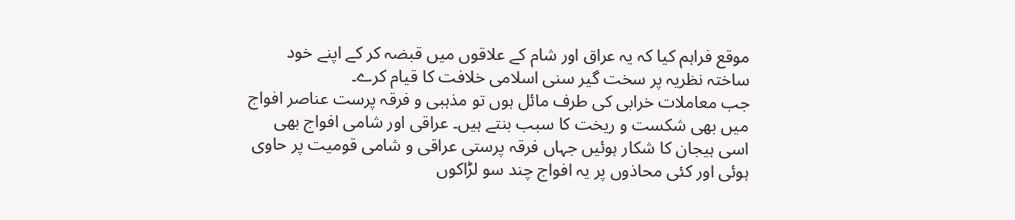موقع فراہم کیا کہ یہ عراق اور شام کے علاقوں میں قبضہ کر کے اپنے خود ساختہ نظریہ پر سخت گیر سنی اسلامی خلافت کا قیام کرے۔
جب معاملات خرابی کی طرف مائل ہوں تو مذہبی و فرقہ پرست عناصر افواج میں بھی شکست و ریخت کا سبب بنتے ہیں۔ عراقی اور شامی افواج بھی اسی ہیجان کا شکار ہوئیں جہاں فرقہ پرستی عراقی و شامی قومیت پر حاوی ہوئی اور کئی محاذوں پر یہ افواج چند سو لڑاکوں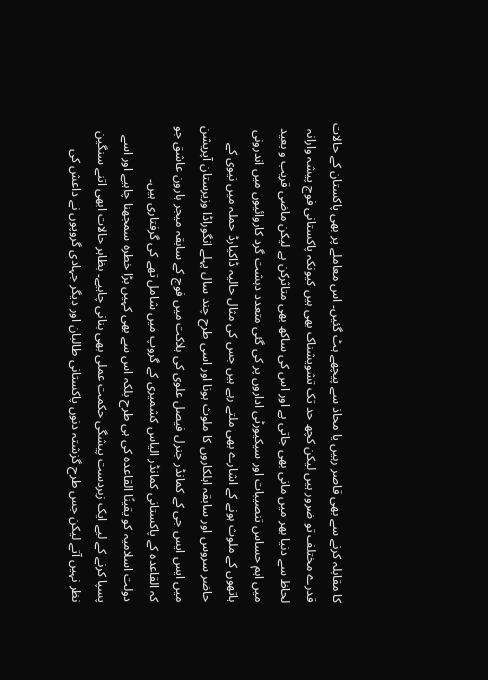کا مقابلہ کرنے سے بھی قاصر رہیں یا محاذ سے پیچھے ہٹ گئیں۔ اس معاملے پر بھی پاکستان کے حالات قدرے مختلف تو ضرور ہیں لیکن کچھ حد تک تشویشناک بھی ہیں کیونکہ پاکستانی فوج پیشہ وارانہ لحاظ سے دنیا بھر میں مانی بھی جاتی ہے اور اس کی ساکھ بھی متاثرکن ہے لیکن ماضی قریب و بعید میں اہم حساس تنصیبات اور سیکیورٹی اداروں پر کی گئی متعدد دہشت گرد کاروائیوں میں اندرونی ہاتھوں کے ملوث ہونے کے اشارے بھی ملتے رہے ہیں جس کی مثال حالیہ ڈاکیارڈ حملہ میں نیوی کے حاضر سروس اور سابقہ اہلکاروں کا ملوث ہونا اور اسی طرح چند سال پہلے انگوراڈا وزیرستان آپریشن میں ایس ایس جی کے کمانڈر جنرل فیصل علوی کی ہلاکت میں فوج کے سابقہ میجر ہارون عاشق جو کہ القاعدہ کے پاکستانی کمانڈر الیاس کشمیری کے گروپ میں شامل تھے کی گرفتاری ہیں۔
دولت اسلامیہ کو یقینًا القاعدہ کی ہی طرح بلکہ اس سے بھی کہیں بڑا خطرہ سمجھنا چاہیے اور اسے پسپا کرنے کے لیے ایک زبردست پیشگی حکمت عملی بھی بنانی چاہیے۔ بظاہر حالات ابھی اتنے سنگین نظر نہیں آتے لیکن جس طرح گزشتہ دنوں پاکستانی طالبان اور دیگر جہادی گروپوں نے داعش کی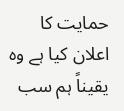حمایت کا اعلان کیا ہے وہ یقیناً ہم سب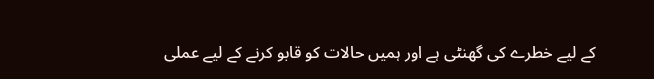کے لیے خطرے کی گھنٹی ہے اور ہمیں حالات کو قابو کرنے کے لیے عملی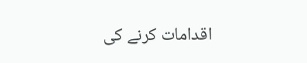اقدامات کرنے کی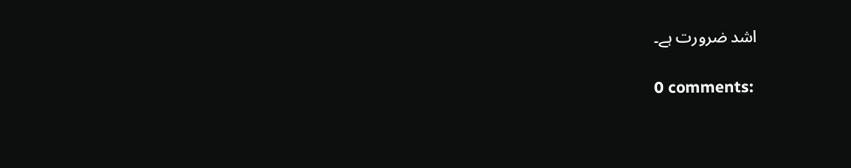اشد ضرورت ہے۔

0 comments: